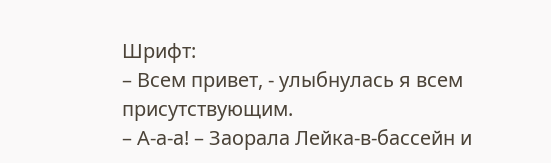Шрифт:
– Всем привет, - улыбнулась я всем присутствующим.
– А-а-а! – Заорала Лейка-в-бассейн и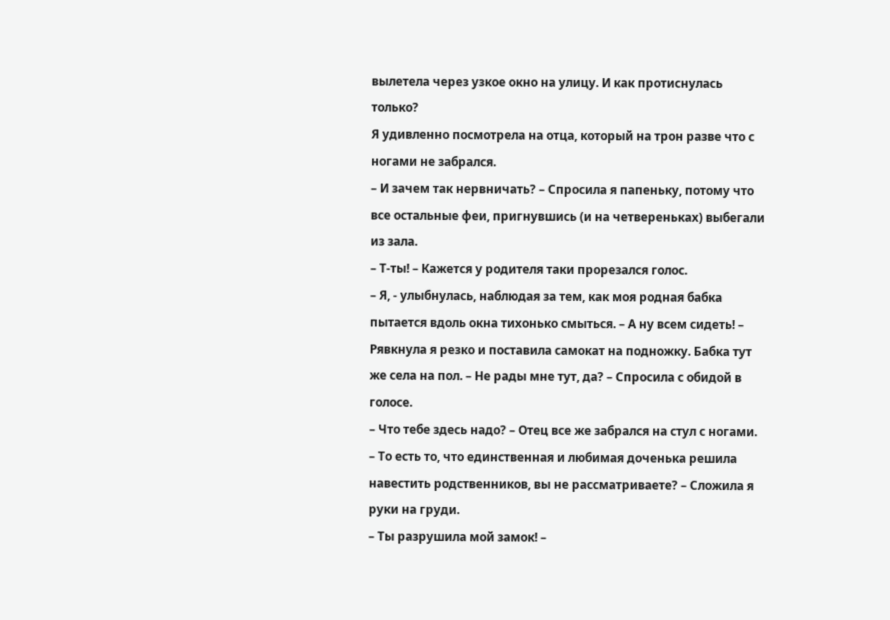вылетела через узкое окно на улицу. И как протиснулась только?
Я удивленно посмотрела на отца, который на трон разве что с ногами не забрался.
– И зачем так нервничать? – Спросила я папеньку, потому что все остальные феи, пригнувшись (и на четвереньках) выбегали из зала.
– Т-ты! – Кажется у родителя таки прорезался голос.
– Я, - улыбнулась, наблюдая за тем, как моя родная бабка пытается вдоль окна тихонько смыться. – А ну всем сидеть! – Рявкнула я резко и поставила самокат на подножку. Бабка тут же села на пол. – Не рады мне тут, да? – Спросила с обидой в голосе.
– Что тебе здесь надо? – Отец все же забрался на стул с ногами.
– То есть то, что единственная и любимая доченька решила навестить родственников, вы не рассматриваете? – Сложила я руки на груди.
– Ты разрушила мой замок! –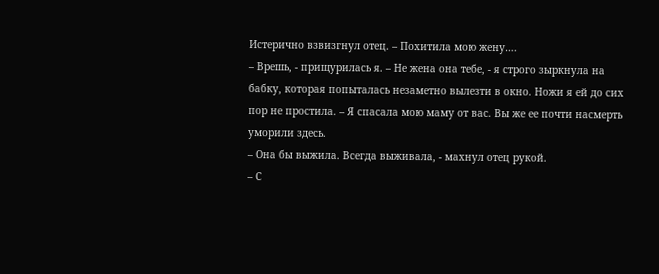Истерично взвизгнул отец. – Похитила мою жену….
– Врешь, - прищурилась я. – Не жена она тебе, - я строго зыркнула на бабку, которая попыталась незаметно вылезти в окно. Ножи я ей до сих пор не простила. – Я спасала мою маму от вас. Вы же ее почти насмерть уморили здесь.
– Она бы выжила. Всегда выживала, - махнул отец рукой.
– С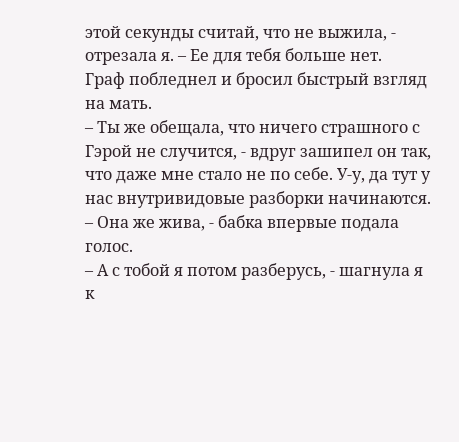этой секунды считай, что не выжила, - отрезала я. – Ее для тебя больше нет.
Граф побледнел и бросил быстрый взгляд на мать.
– Ты же обещала, что ничего страшного с Гэрой не случится, - вдруг зашипел он так, что даже мне стало не по себе. У-у, да тут у нас внутривидовые разборки начинаются.
– Она же жива, - бабка впервые подала голос.
– А с тобой я потом разберусь, - шагнула я к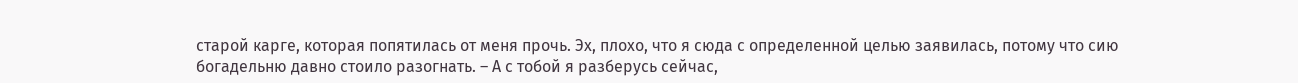старой карге, которая попятилась от меня прочь. Эх, плохо, что я сюда с определенной целью заявилась, потому что сию богадельню давно стоило разогнать. – А с тобой я разберусь сейчас,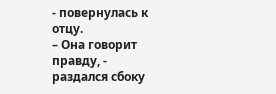- повернулась к отцу.
– Она говорит правду, - раздался сбоку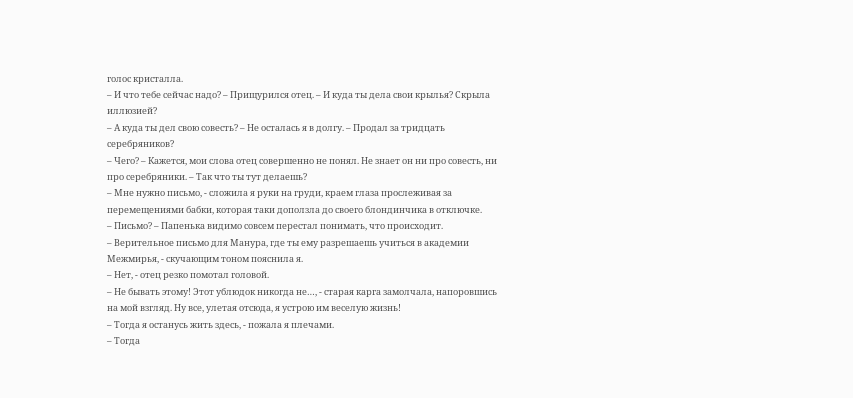голос кристалла.
– И что тебе сейчас надо? – Прищурился отец. – И куда ты дела свои крылья? Скрыла иллюзией?
– А куда ты дел свою совесть? – Не осталась я в долгу. – Продал за тридцать серебряников?
– Чего? – Кажется, мои слова отец совершенно не понял. Не знает он ни про совесть, ни про серебряники. – Так что ты тут делаешь?
– Мне нужно письмо, - сложила я руки на груди, краем глаза прослеживая за перемещениями бабки, которая таки доползла до своего блондинчика в отключке.
– Письмо? – Папенька видимо совсем перестал понимать, что происходит.
– Верительное письмо для Манура, где ты ему разрешаешь учиться в академии Межмирья, - скучающим тоном пояснила я.
– Нет, - отец резко помотал головой.
– Не бывать этому! Этот ублюдок никогда не…, - старая карга замолчала, напоровшись на мой взгляд. Ну все, улетая отсюда, я устрою им веселую жизнь!
– Тогда я останусь жить здесь, - пожала я плечами.
– Тогда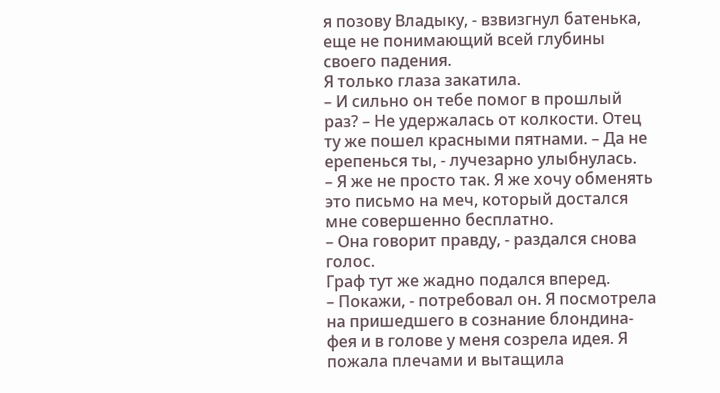я позову Владыку, - взвизгнул батенька, еще не понимающий всей глубины своего падения.
Я только глаза закатила.
– И сильно он тебе помог в прошлый раз? – Не удержалась от колкости. Отец ту же пошел красными пятнами. – Да не ерепенься ты, - лучезарно улыбнулась.
– Я же не просто так. Я же хочу обменять это письмо на меч, который достался мне совершенно бесплатно.
– Она говорит правду, - раздался снова голос.
Граф тут же жадно подался вперед.
– Покажи, - потребовал он. Я посмотрела на пришедшего в сознание блондина-фея и в голове у меня созрела идея. Я пожала плечами и вытащила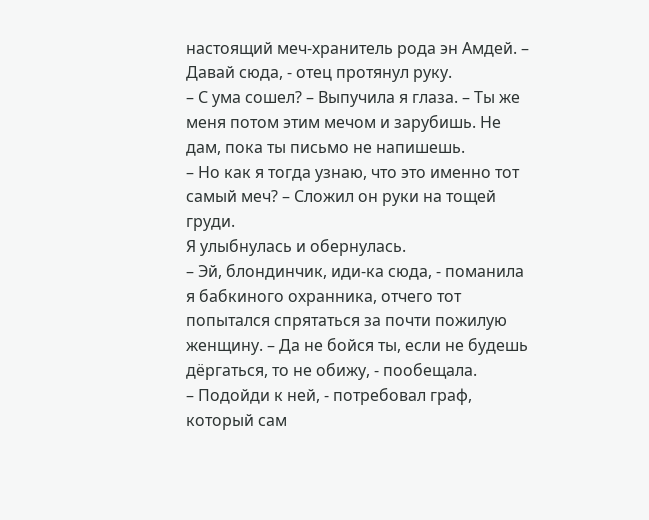настоящий меч-хранитель рода эн Амдей. – Давай сюда, - отец протянул руку.
– С ума сошел? – Выпучила я глаза. – Ты же меня потом этим мечом и зарубишь. Не дам, пока ты письмо не напишешь.
– Но как я тогда узнаю, что это именно тот самый меч? – Сложил он руки на тощей груди.
Я улыбнулась и обернулась.
– Эй, блондинчик, иди-ка сюда, - поманила я бабкиного охранника, отчего тот попытался спрятаться за почти пожилую женщину. – Да не бойся ты, если не будешь дёргаться, то не обижу, - пообещала.
– Подойди к ней, - потребовал граф, который сам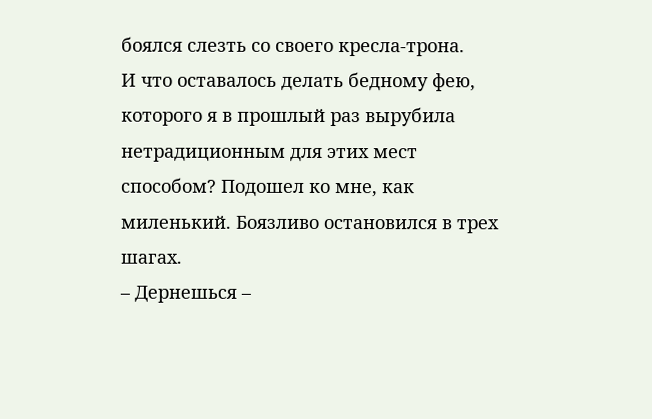боялся слезть со своего кресла-трона.
И что оставалось делать бедному фею, которого я в прошлый раз вырубила нетрадиционным для этих мест способом? Подошел ко мне, как миленький. Боязливо остановился в трех шагах.
– Дернешься –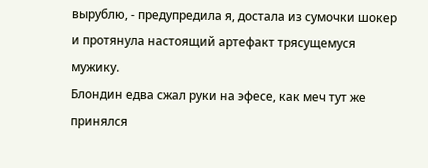вырублю, - предупредила я, достала из сумочки шокер и протянула настоящий артефакт трясущемуся мужику.
Блондин едва сжал руки на эфесе, как меч тут же принялся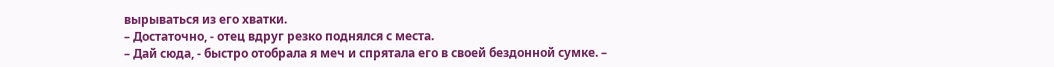вырываться из его хватки.
– Достаточно, - отец вдруг резко поднялся с места.
– Дай сюда, - быстро отобрала я меч и спрятала его в своей бездонной сумке. –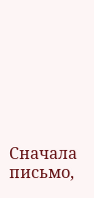Сначала письмо,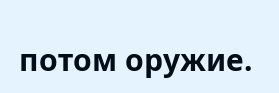потом оружие.